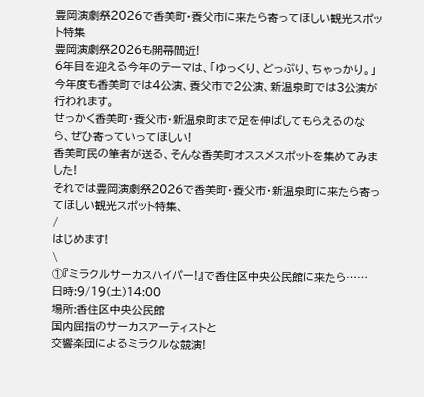豊岡演劇祭2026で香美町•養父市に来たら寄ってほしい観光スポット特集
豊岡演劇祭2026も開幕間近!
6年目を迎える今年のテーマは、「ゆっくり、どっぷり、ちゃっかり。」
今年度も香美町では4公演、養父市で2公演、新温泉町では3公演が行われます。
せっかく香美町・養父市・新温泉町まで足を伸ばしてもらえるのなら、ぜひ寄っていってほしい!
香美町民の筆者が送る、そんな香美町オススメスポットを集めてみました!
それでは豊岡演劇祭2026で香美町・養父市・新温泉町に来たら寄ってほしい観光スポット特集、
/
はじめます!
\
①『ミラクルサーカスハイパー!』で香住区中央公民館に来たら……
日時:9/19(土)14:00
場所:香住区中央公民館
国内屈指のサーカスアーティストと
交響楽団によるミラクルな競演!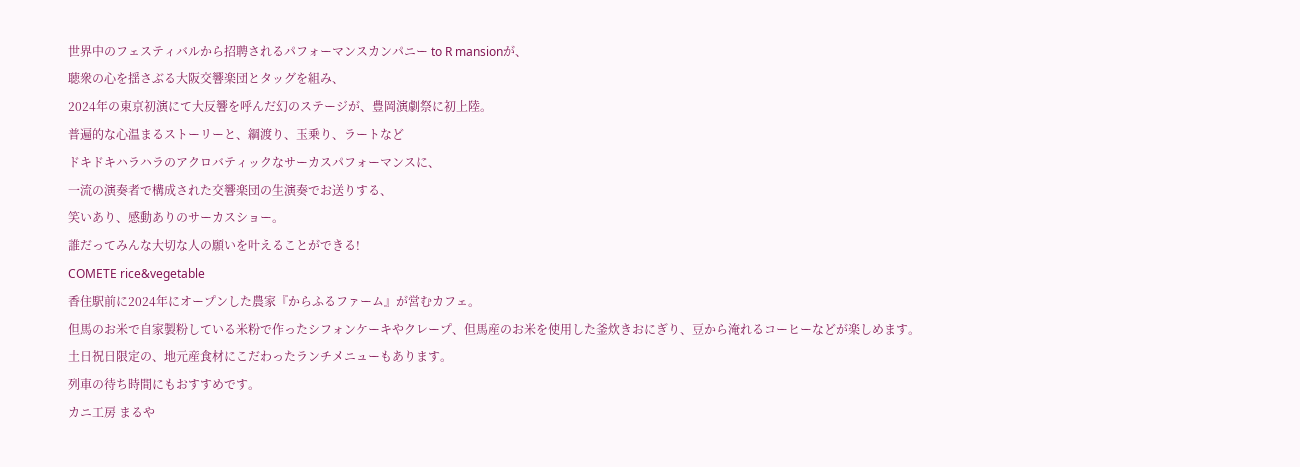世界中のフェスティバルから招聘されるパフォーマンスカンパニー to R mansionが、
聴衆の心を揺さぶる大阪交響楽団とタッグを組み、
2024年の東京初演にて大反響を呼んだ幻のステージが、豊岡演劇祭に初上陸。
普遍的な心温まるストーリーと、綱渡り、玉乗り、ラートなど
ドキドキハラハラのアクロバティックなサーカスパフォーマンスに、
一流の演奏者で構成された交響楽団の生演奏でお送りする、
笑いあり、感動ありのサーカスショー。
誰だってみんな大切な人の願いを叶えることができる!
COMETE rice&vegetable
香住駅前に2024年にオープンした農家『からふるファーム』が営むカフェ。
但馬のお米で自家製粉している米粉で作ったシフォンケーキやクレープ、但馬産のお米を使用した釜炊きおにぎり、豆から淹れるコーヒーなどが楽しめます。
土日祝日限定の、地元産食材にこだわったランチメニューもあります。
列車の待ち時間にもおすすめです。
カニ工房 まるや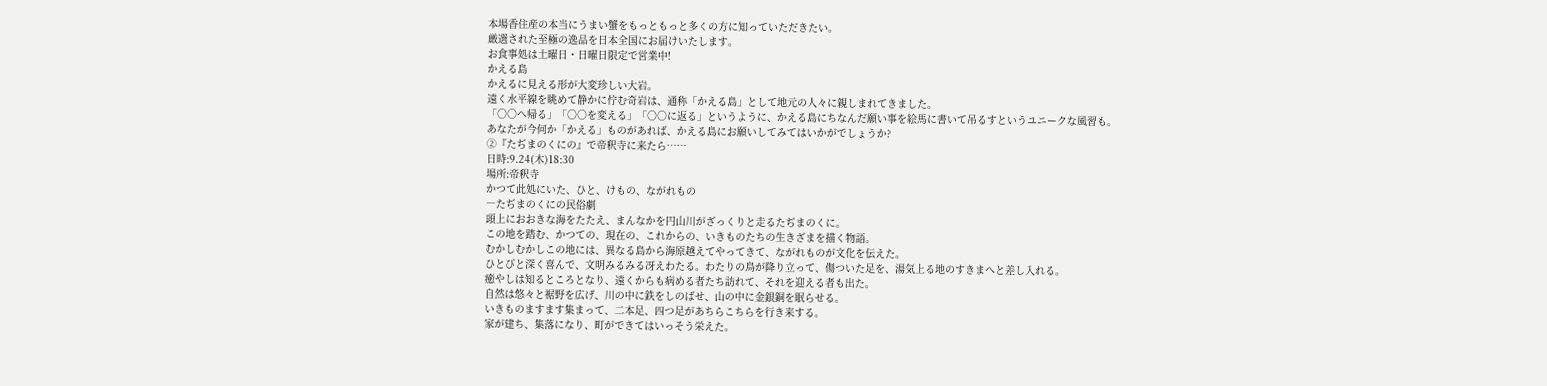本場香住産の本当にうまい蟹をもっともっと多くの方に知っていただきたい。
厳選された至極の逸品を日本全国にお届けいたします。
お食事処は土曜日・日曜日限定で営業中!
かえる島
かえるに見える形が大変珍しい大岩。
遠く水平線を眺めて静かに佇む奇岩は、通称「かえる島」として地元の人々に親しまれてきました。
「○○へ帰る」「○○を変える」「○○に返る」というように、かえる島にちなんだ願い事を絵馬に書いて吊るすというユニークな風習も。
あなたが今何か「かえる」ものがあれば、かえる島にお願いしてみてはいかがでしょうか?
②『たぢまのくにの』で帝釈寺に来たら……
日時:9.24(木)18:30
場所:帝釈寺
かつて此処にいた、ひと、けもの、ながれもの
―たぢまのくにの民俗劇
頭上におおきな海をたたえ、まんなかを円山川がざっくりと走るたぢまのくに。
この地を踏む、かつての、現在の、これからの、いきものたちの生きざまを描く物語。
むかしむかしこの地には、異なる島から海原越えてやってきて、ながれものが文化を伝えた。
ひとびと深く喜んで、文明みるみる冴えわたる。わたりの鳥が降り立って、傷ついた足を、湯気上る地のすきまへと差し入れる。
癒やしは知るところとなり、遠くからも病める者たち訪れて、それを迎える者も出た。
自然は悠々と裾野を広げ、川の中に鉄をしのばせ、山の中に金銀銅を眠らせる。
いきものますます集まって、二本足、四つ足があちらこちらを行き来する。
家が建ち、集落になり、町ができてはいっそう栄えた。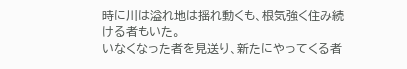時に川は溢れ地は揺れ動くも、根気強く住み続ける者もいた。
いなくなった者を見送り、新たにやってくる者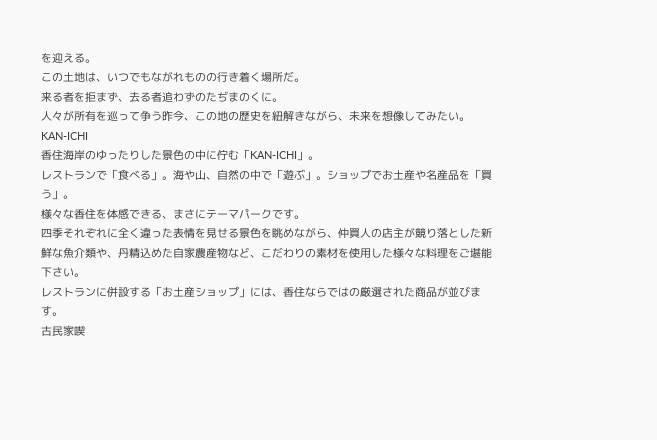を迎える。
この土地は、いつでもながれものの行き着く場所だ。
来る者を拒まず、去る者追わずのたぢまのくに。
人々が所有を巡って争う昨今、この地の歴史を紐解きながら、未来を想像してみたい。
KAN-ICHI
香住海岸のゆったりした景色の中に佇む「KAN-ICHI」。
レストランで「食べる」。海や山、自然の中で「遊ぶ」。ショップでお土産や名産品を「買う」。
様々な香住を体感できる、まさにテーマパークです。
四季それぞれに全く違った表情を見せる景色を眺めながら、仲買人の店主が競り落とした新鮮な魚介類や、丹精込めた自家農産物など、こだわりの素材を使用した様々な料理をご堪能下さい。
レストランに併設する「お土産ショップ」には、香住ならではの厳選された商品が並びます。
古民家喫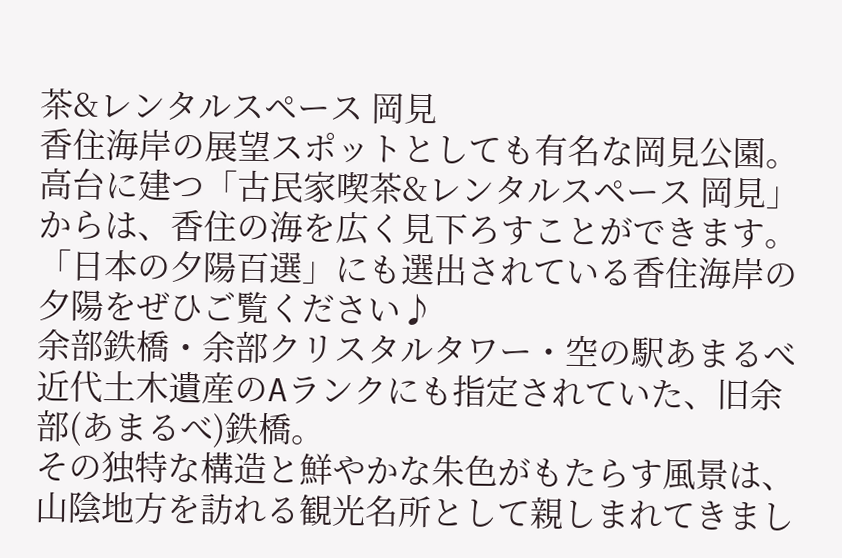茶&レンタルスペース 岡見
香住海岸の展望スポットとしても有名な岡見公園。
高台に建つ「古民家喫茶&レンタルスペース 岡見」からは、香住の海を広く見下ろすことができます。
「日本の夕陽百選」にも選出されている香住海岸の夕陽をぜひご覧ください♪
余部鉄橋・余部クリスタルタワー・空の駅あまるべ
近代土木遺産のAランクにも指定されていた、旧余部(あまるべ)鉄橋。
その独特な構造と鮮やかな朱色がもたらす風景は、山陰地方を訪れる観光名所として親しまれてきまし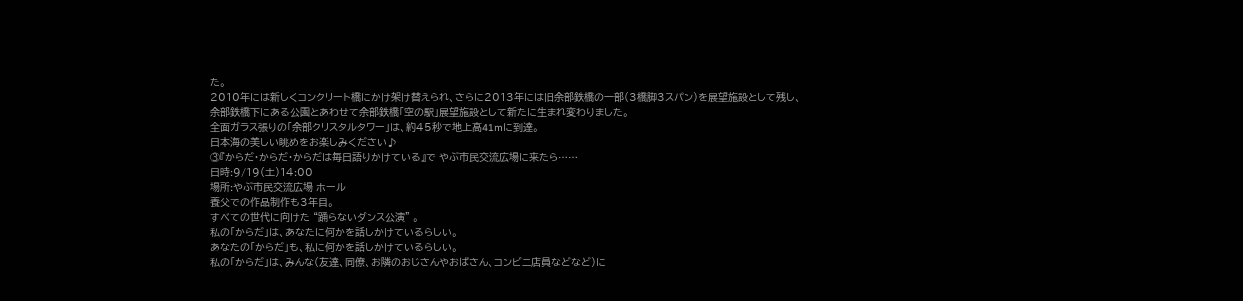た。
2010年には新しくコンクリート橋にかけ架け替えられ、さらに2013年には旧余部鉄橋の一部(3橋脚3スパン)を展望施設として残し、
余部鉄橋下にある公園とあわせて余部鉄橋「空の駅」展望施設として新たに生まれ変わりました。
全面ガラス張りの「余部クリスタルタワー」は、約45秒で地上高41mに到達。
日本海の美しい眺めをお楽しみください♪
③『からだ・からだ・からだは毎日語りかけている』で やぶ市民交流広場に来たら……
日時:9/19(土)14:00
場所:やぶ市民交流広場 ホール
養父での作品制作も3年目。
すべての世代に向けた “踊らないダンス公演” 。
私の「からだ」は、あなたに何かを話しかけているらしい。
あなたの「からだ」も、私に何かを話しかけているらしい。
私の「からだ」は、みんな(友達、同僚、お隣のおじさんやおばさん、コンビニ店員などなど)に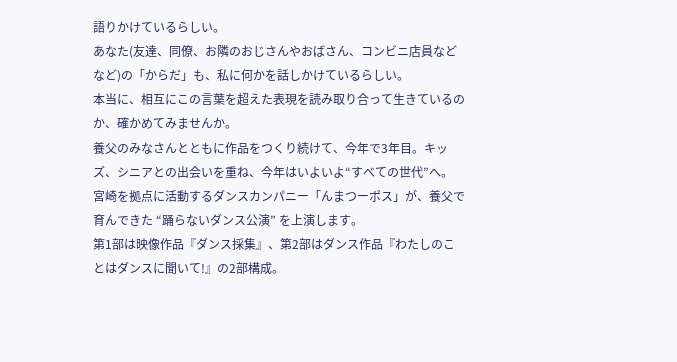語りかけているらしい。
あなた(友達、同僚、お隣のおじさんやおばさん、コンビニ店員などなど)の「からだ」も、私に何かを話しかけているらしい。
本当に、相互にこの言葉を超えた表現を読み取り合って生きているのか、確かめてみませんか。
養父のみなさんとともに作品をつくり続けて、今年で3年目。キッズ、シニアとの出会いを重ね、今年はいよいよ“すべての世代”へ。
宮崎を拠点に活動するダンスカンパニー「んまつーポス」が、養父で育んできた “踊らないダンス公演” を上演します。
第1部は映像作品『ダンス採集』、第2部はダンス作品『わたしのことはダンスに聞いて!』の2部構成。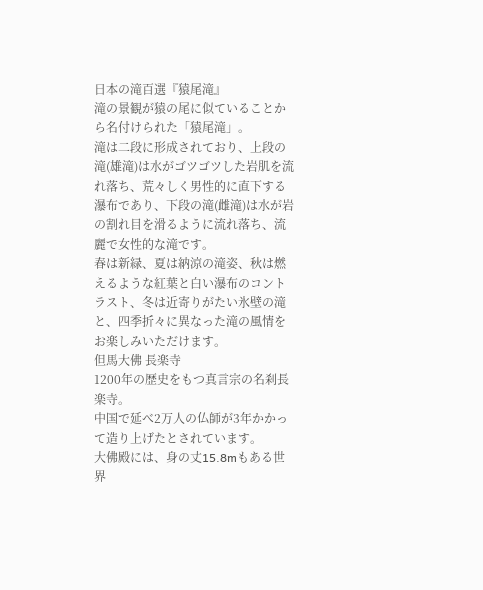日本の滝百選『猿尾滝』
滝の景観が猿の尾に似ていることから名付けられた「猿尾滝」。
滝は二段に形成されており、上段の滝(雄滝)は水がゴツゴツした岩肌を流れ落ち、荒々しく男性的に直下する瀑布であり、下段の滝(雌滝)は水が岩の割れ目を滑るように流れ落ち、流麗で女性的な滝です。
春は新緑、夏は納涼の滝姿、秋は燃えるような紅葉と白い瀑布のコントラスト、冬は近寄りがたい氷壁の滝と、四季折々に異なった滝の風情をお楽しみいただけます。
但馬大佛 長楽寺
1200年の歴史をもつ真言宗の名刹長楽寺。
中国で延べ2万人の仏師が3年かかって造り上げたとされています。
大佛殿には、身の丈15.8mもある世界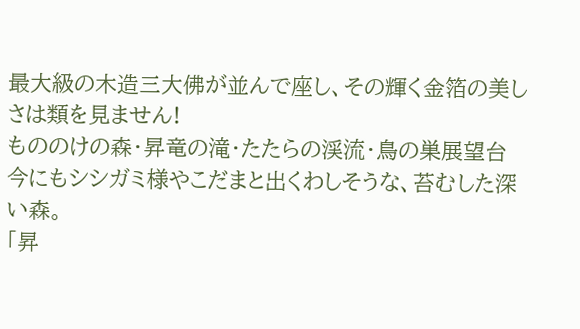最大級の木造三大佛が並んで座し、その輝く金箔の美しさは類を見ません!
もののけの森・昇竜の滝・たたらの渓流・鳥の巣展望台
今にもシシガミ様やこだまと出くわしそうな、苔むした深い森。
「昇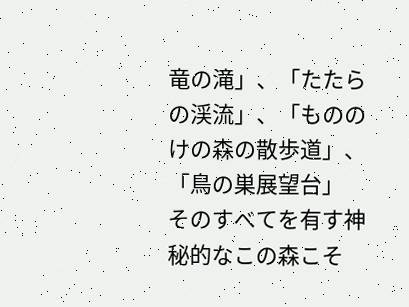竜の滝」、「たたらの渓流」、「もののけの森の散歩道」、「鳥の巣展望台」
そのすべてを有す神秘的なこの森こそ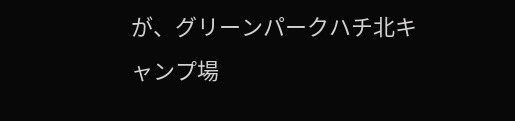が、グリーンパークハチ北キャンプ場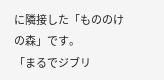に隣接した「もののけの森」です。
「まるでジブリ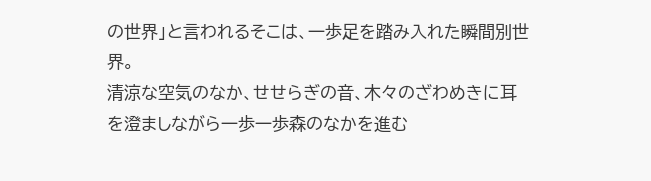の世界」と言われるそこは、一歩足を踏み入れた瞬間別世界。
清涼な空気のなか、せせらぎの音、木々のざわめきに耳を澄ましながら一歩一歩森のなかを進む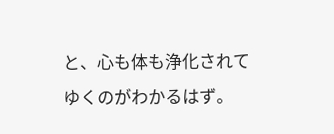と、心も体も浄化されてゆくのがわかるはず。